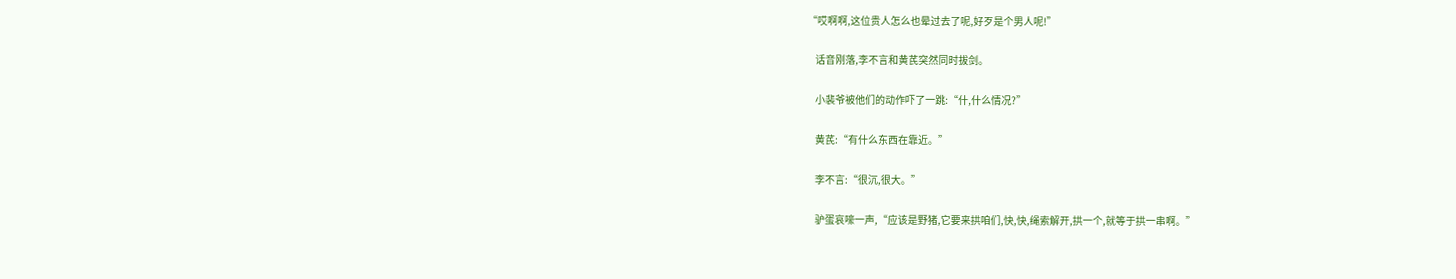“哎啊啊,这位贵人怎么也晕过去了呢,好歹是个男人呢!”

    话音刚落,李不言和黄芪突然同时拔剑。

    小裴爷被他们的动作吓了一跳:“什,什么情况?”

    黄芪:“有什么东西在靠近。”

    李不言:“很沉,很大。”

    驴蛋哀嚎一声,“应该是野猪,它要来拱咱们,快,快,绳索解开,拱一个,就等于拱一串啊。”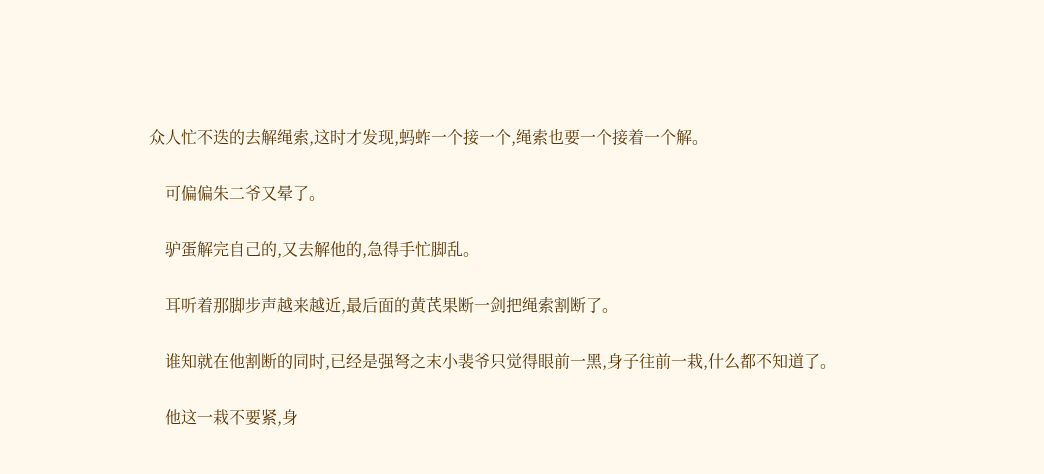众人忙不迭的去解绳索,这时才发现,蚂蚱一个接一个,绳索也要一个接着一个解。

    可偏偏朱二爷又晕了。

    驴蛋解完自己的,又去解他的,急得手忙脚乱。

    耳听着那脚步声越来越近,最后面的黄芪果断一剑把绳索割断了。

    谁知就在他割断的同时,已经是强弩之末小裴爷只觉得眼前一黑,身子往前一栽,什么都不知道了。

    他这一栽不要紧,身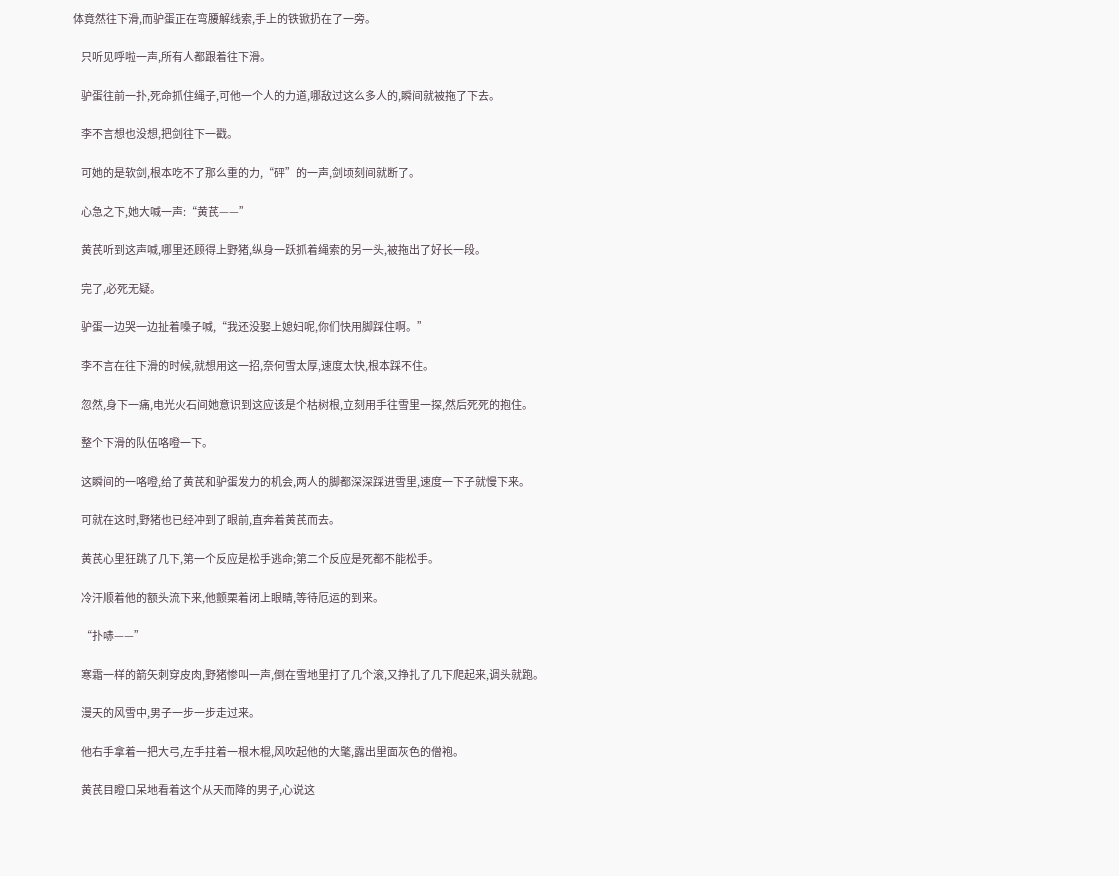体竟然往下滑,而驴蛋正在弯腰解线索,手上的铁锨扔在了一旁。

    只听见呼啦一声,所有人都跟着往下滑。

    驴蛋往前一扑,死命抓住绳子,可他一个人的力道,哪敌过这么多人的,瞬间就被拖了下去。

    李不言想也没想,把剑往下一戳。

    可她的是软剑,根本吃不了那么重的力,“砰”的一声,剑顷刻间就断了。

    心急之下,她大喊一声:“黄芪——”

    黄芪听到这声喊,哪里还顾得上野猪,纵身一跃抓着绳索的另一头,被拖出了好长一段。

    完了,必死无疑。

    驴蛋一边哭一边扯着嗓子喊,“我还没娶上媳妇呢,你们快用脚踩住啊。”

    李不言在往下滑的时候,就想用这一招,奈何雪太厚,速度太快,根本踩不住。

    忽然,身下一痛,电光火石间她意识到这应该是个枯树根,立刻用手往雪里一探,然后死死的抱住。

    整个下滑的队伍咯噔一下。

    这瞬间的一咯噔,给了黄芪和驴蛋发力的机会,两人的脚都深深踩进雪里,速度一下子就慢下来。

    可就在这时,野猪也已经冲到了眼前,直奔着黄芪而去。

    黄芪心里狂跳了几下,第一个反应是松手逃命;第二个反应是死都不能松手。

    冷汗顺着他的额头流下来,他颤栗着闭上眼睛,等待厄运的到来。

    “扑哧——”

    寒霜一样的箭矢刺穿皮肉,野猪惨叫一声,倒在雪地里打了几个滚,又挣扎了几下爬起来,调头就跑。

    漫天的风雪中,男子一步一步走过来。

    他右手拿着一把大弓,左手拄着一根木棍,风吹起他的大氅,露出里面灰色的僧袍。

    黄芪目瞪口呆地看着这个从天而降的男子,心说这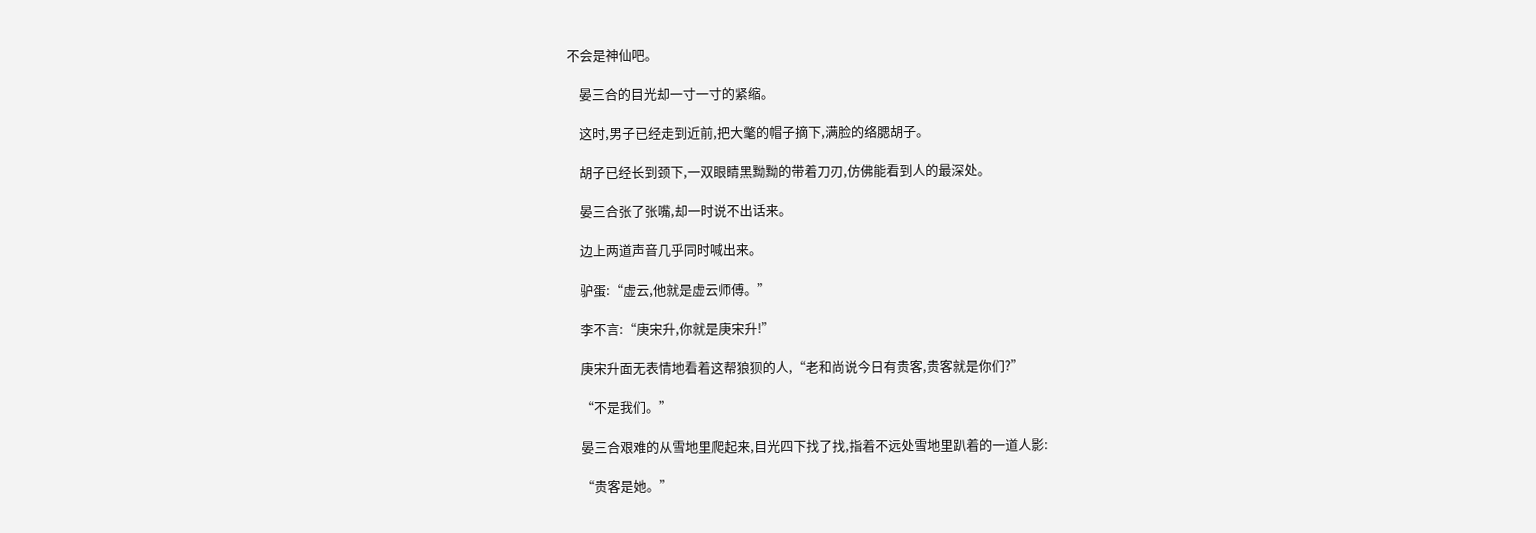不会是神仙吧。

    晏三合的目光却一寸一寸的紧缩。

    这时,男子已经走到近前,把大氅的帽子摘下,满脸的络腮胡子。

    胡子已经长到颈下,一双眼睛黑黝黝的带着刀刃,仿佛能看到人的最深处。

    晏三合张了张嘴,却一时说不出话来。

    边上两道声音几乎同时喊出来。

    驴蛋:“虚云,他就是虚云师傅。”

    李不言:“庚宋升,你就是庚宋升!”

    庚宋升面无表情地看着这帮狼狈的人,“老和尚说今日有贵客,贵客就是你们?”

    “不是我们。”

    晏三合艰难的从雪地里爬起来,目光四下找了找,指着不远处雪地里趴着的一道人影:

    “贵客是她。”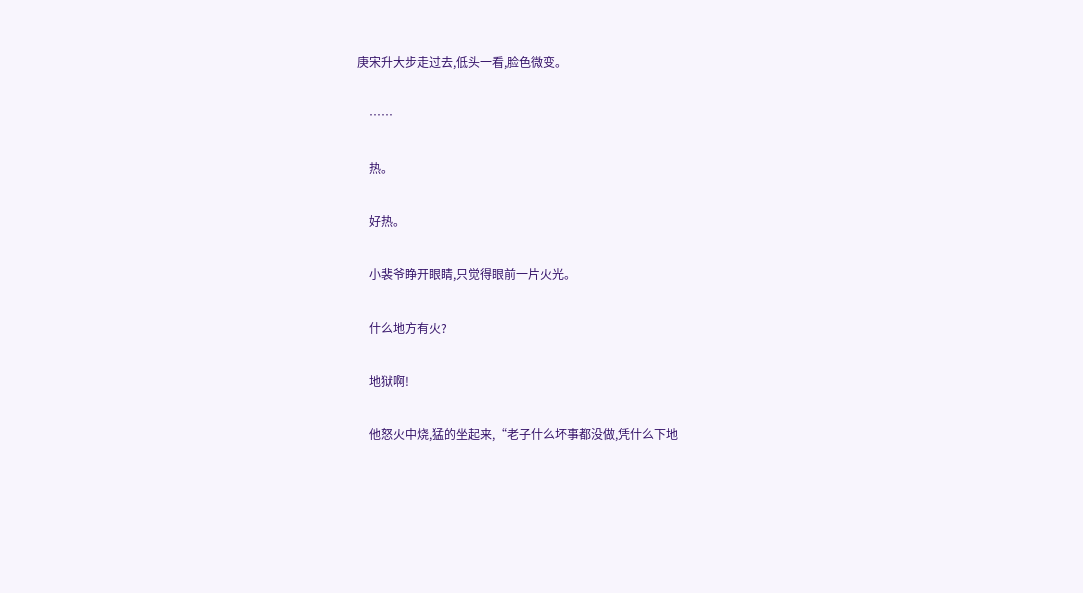庚宋升大步走过去,低头一看,脸色微变。

    ……

    热。

    好热。

    小裴爷睁开眼睛,只觉得眼前一片火光。

    什么地方有火?

    地狱啊!

    他怒火中烧,猛的坐起来,“老子什么坏事都没做,凭什么下地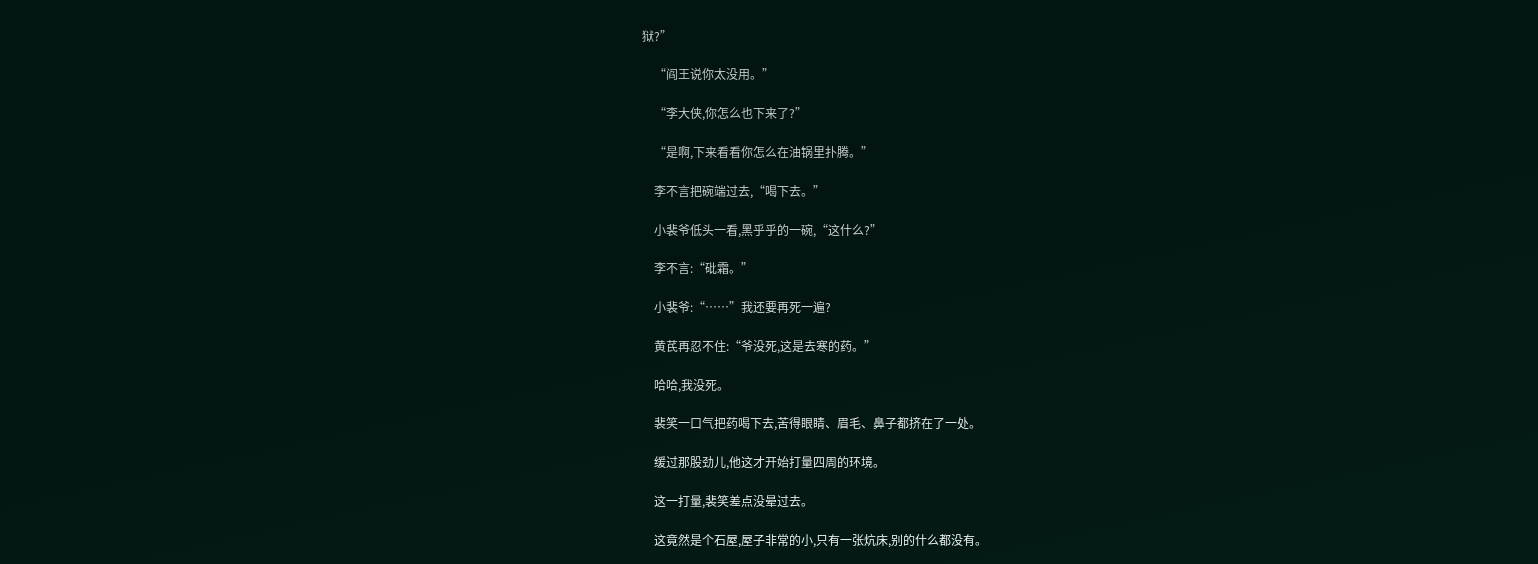狱?”

    “阎王说你太没用。”

    “李大侠,你怎么也下来了?”

    “是啊,下来看看你怎么在油锅里扑腾。”

    李不言把碗端过去,“喝下去。”

    小裴爷低头一看,黑乎乎的一碗,“这什么?”

    李不言:“砒霜。”

    小裴爷:“……”我还要再死一遍?

    黄芪再忍不住:“爷没死,这是去寒的药。”

    哈哈,我没死。

    裴笑一口气把药喝下去,苦得眼睛、眉毛、鼻子都挤在了一处。

    缓过那股劲儿,他这才开始打量四周的环境。

    这一打量,裴笑差点没晕过去。

    这竟然是个石屋,屋子非常的小,只有一张炕床,别的什么都没有。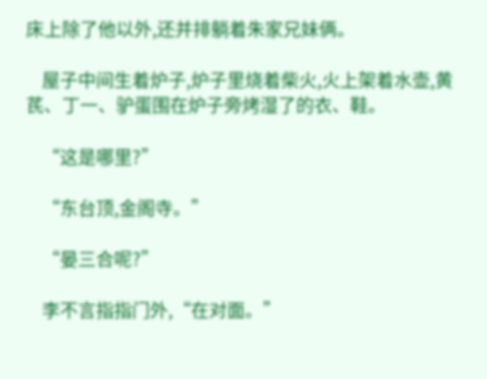床上除了他以外,还并排躺着朱家兄妹俩。

    屋子中间生着炉子,炉子里烧着柴火,火上架着水壶,黄芪、丁一、驴蛋围在炉子旁烤湿了的衣、鞋。

    “这是哪里?”

    “东台顶,金阁寺。”

    “晏三合呢?”

    李不言指指门外,“在对面。”